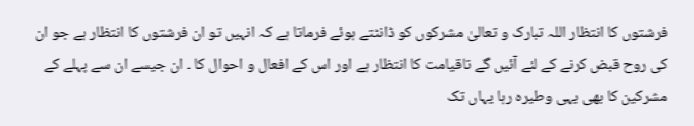فرشتوں کا انتظار اللہ تبارک و تعالیٰ مشرکوں کو ڈانٹتے ہوئے فرماتا ہے کہ انہیں تو ان فرشتوں کا انتظار ہے جو ان کی روح قبض کرنے کے لئے آئیں گے تاقیامت کا انتظار ہے اور اس کے افعال و احوال کا ۔ ان جیسے ان سے پہلے کے مشرکین کا بھی یہی وطیرہ رہا یہاں تک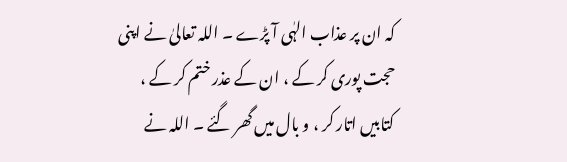کہ ان پر عذاب الہٰی آ پڑے ۔ اللہ تعالیٰ نے اپنی حجت پوری کر کے ، ان کے عذر ختم کر کے ، کتابیں اتار کر ، و بال میں گھر گئے ۔ اللہ نے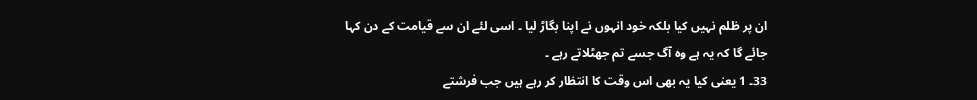ان پر ظلم نہیں کیا بلکہ خود انہوں نے اپنا بگاڑ لیا ۔ اسی لئے ان سے قیامت کے دن کہا جائے گا کہ یہ ہے وہ آگ جسے تم جھٹلاتے رہے ۔
33۔ 1 یعنی کیا یہ بھی اس وقت کا انتظار کر رہے ہیں جب فرشتے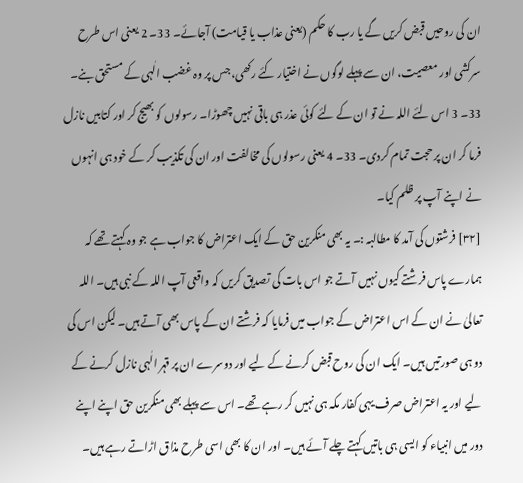ان کی روحیں قبض کریں گے یا رب کا حکم (یعنی عذاب یا قیامت) آجائے۔ 33۔ 2 یعنی اس طرح سرکشی اور معصیت، ان سے پہلے لوگوں نے اختیار کئے رکھی، جس پر وہ غضب الٰہی کے مستحق بنے۔ 33۔ 3 اس لئے اللہ نے تو ان کے لئے کوئی عذر ہی باقی نہیں چھوڑا۔ رسولوں کو بھیج کر اور کتابیں نازل فرما کر ان پر حجت تمام کردی۔ 33۔ 4 یعنی رسولوں کی مخالفت اور ان کی تکذیب کر کے خود ہی انہوں نے اپنے آپ پر ظلم کیا۔
[٣٢] فرشتوں کی آمد کا مطالبہ :۔ یہ بھی منکرین حق کے ایک اعتراض کا جواب ہے جو وہ کہتے تھے کہ ہمارے پاس فرشتے کیوں نہیں آتے جو اس بات کی تصدیق کریں کہ واقعی آپ اللہ کے نبی ہیں۔ اللہ تعالیٰ نے ان کے اس اعتراض کے جواب میں فرمایا کہ فرشتے ان کے پاس بھی آتے ہیں۔ لیکن اس کی دو ہی صورتیں ہیں۔ ایک ان کی روح قبض کرنے کے لیے اور دوسرے ان پر قہر الٰہی نازل کرنے کے لیے اور یہ اعتراض صرف یہی کفار مکہ ہی نہیں کر رہے تھے۔ اس سے پہلے بھی منکرین حق اپنے اپنے دور میں انبیاء کو ایسی ہی باتیں کہتے چلے آئے ہیں۔ اور ان کا بھی اسی طرح مذاق اڑاتے رہے ہیں۔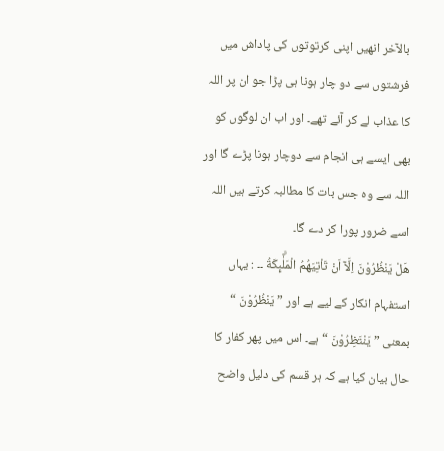بالآخر انھیں اپنی کرتوتوں کی پاداش میں فرشتوں سے دو چار ہونا ہی پڑا جو ان پر اللہ کا عذاب لے کر آئے تھے۔ اور اب ان لوگوں کو بھی ایسے ہی انجام سے دوچار ہونا پڑے گا اور اللہ سے وہ جس بات کا مطالبہ کرتے ہیں اللہ اسے ضرور پورا کر دے گا۔
هَلْ يَنْظُرُوْنَ اِلَّآ اَنْ تَاْتِيَهُمُ الْمَلٰۗىِٕكَةُ ۔۔ : یہاں استفہام انکار کے لیے ہے اور ” يَنْظُرُوْنَ “ بمعنی ” یَنْتَظِرُوْنَ “ ہے۔ اس میں پھر کفار کا حال بیان کیا ہے کہ ہر قسم کی دلیل واضح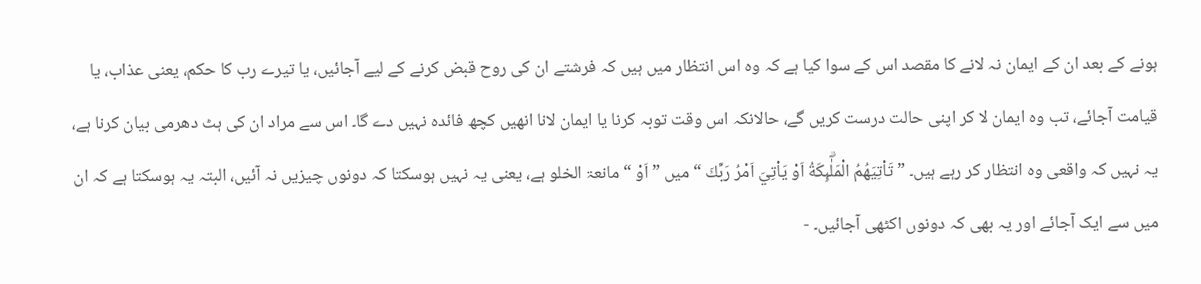ہونے کے بعد ان کے ایمان نہ لانے کا مقصد اس کے سوا کیا ہے کہ وہ اس انتظار میں ہیں کہ فرشتے ان کی روح قبض کرنے کے لیے آجائیں، یا تیرے رب کا حکم، یعنی عذاب، یا قیامت آجائے، تب وہ ایمان لا کر اپنی حالت درست کریں گے، حالانکہ اس وقت توبہ کرنا یا ایمان لانا انھیں کچھ فائدہ نہیں دے گا۔ اس سے مراد ان کی ہٹ دھرمی بیان کرنا ہے، یہ نہیں کہ واقعی وہ انتظار کر رہے ہیں۔ ” تَاْتِيَهُمُ الْمَلٰۗىِٕكَةُ اَوْ يَاْتِيَ اَمْرُ رَبِّكَ “ میں ” اَوْ “ مانعۃ الخلو ہے، یعنی یہ نہیں ہوسکتا کہ دونوں چیزیں نہ آئیں، البتہ یہ ہوسکتا ہے کہ ان میں سے ایک آجائے اور یہ بھی کہ دونوں اکٹھی آجائیں۔ -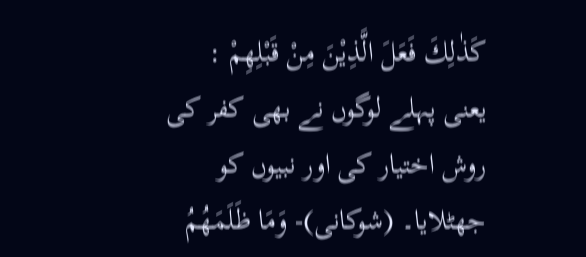كَذٰلِكَ فَعَلَ الَّذِيْنَ مِنْ قَبْلِهِمْ : یعنی پہلے لوگوں نے بھی کفر کی روش اختیار کی اور نبیوں کو جھٹلایا۔ (شوکانی)- وَمَا ظَلَمَهُمُ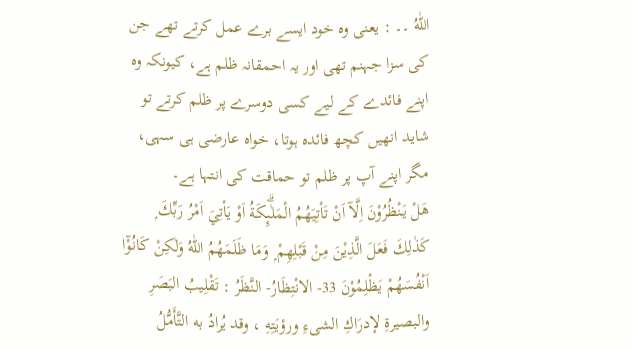اللّٰهُ ۔۔ : یعنی وہ خود ایسے برے عمل کرتے تھے جن کی سزا جہنم تھی اور یہ احمقانہ ظلم ہے، کیونکہ وہ اپنے فائدے کے لیے کسی دوسرے پر ظلم کرتے تو شاید انھیں کچھ فائدہ ہوتا، خواہ عارضی ہی سہی، مگر اپنے آپ پر ظلم تو حماقت کی انتہا ہے۔
هَلْ يَنْظُرُوْنَ اِلَّآ اَنْ تَاْتِيَهُمُ الْمَلٰۗىِٕكَةُ اَوْ يَاْتِيَ اَمْرُ رَبِّكَ ۭ كَذٰلِكَ فَعَلَ الَّذِيْنَ مِنْ قَبْلِهِمْ ۭ وَمَا ظَلَمَهُمُ اللّٰهُ وَلٰكِنْ كَانُوْٓا اَنْفُسَهُمْ يَظْلِمُوْنَ 33- الانْتِظَارُ- النَّظَرُ : تَقْلِيبُ البَصَرِ والبصیرةِ لإدرَاكِ الشیءِ ورؤيَتِهِ ، وقد يُرادُ به التَّأَمُّلُ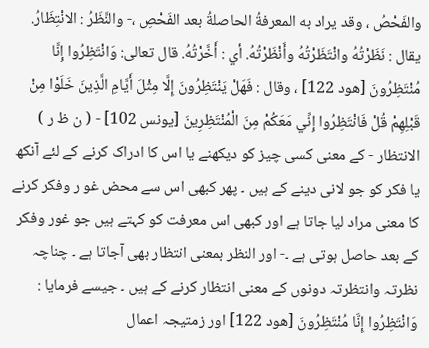والفَحْصُ ، وقد يراد به المعرفةُ الحاصلةُ بعد الفَحْصِ ،- والنَّظَرُ : الانْتِظَارُ. يقال : نَظَرْتُهُ وانْتَظَرْتُهُ وأَنْظَرْتُهُ. أي : أَخَّرْتُهُ. قال تعالی: وَانْتَظِرُوا إِنَّا مُنْتَظِرُونَ [هود 122] ، وقال : فَهَلْ يَنْتَظِرُونَ إِلَّا مِثْلَ أَيَّامِ الَّذِينَ خَلَوْا مِنْ قَبْلِهِمْ قُلْ فَانْتَظِرُوا إِنِّي مَعَكُمْ مِنَ الْمُنْتَظِرِينَ [يونس 102] - ( ن ظ ر ) الانتظار - کے معنی کسی چیز کو دیکھنے یا اس کا ادراک کرنے کے لئے آنکھ یا فکر کو جو لانی دینے کے ہیں ۔ پھر کبھی اس سے محض غو ر وفکر کرنے کا معنی مراد لیا جاتا ہے اور کبھی اس معرفت کو کہتے ہیں جو غور وفکر کے بعد حاصل ہوتی ہے ۔- اور النظر بمعنی انتظار بھی آجاتا ہے ۔ چناچہ نظرتہ وانتظرتہ دونوں کے معنی انتظار کرنے کے ہیں ۔ جیسے فرمایا : وَانْتَظِرُوا إِنَّا مُنْتَظِرُونَ [هود 122] اور زمتیجہ اعمال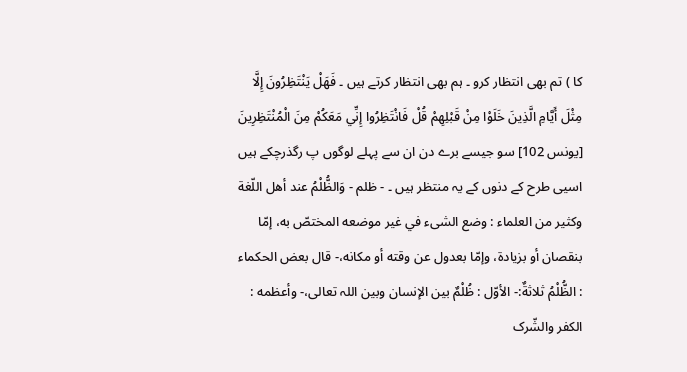کا ) تم بھی انتظار کرو ۔ ہم بھی انتظار کرتے ہیں ۔ فَهَلْ يَنْتَظِرُونَ إِلَّا مِثْلَ أَيَّامِ الَّذِينَ خَلَوْا مِنْ قَبْلِهِمْ قُلْ فَانْتَظِرُوا إِنِّي مَعَكُمْ مِنَ الْمُنْتَظِرِينَ [يونس 102] سو جیسے برے دن ان سے پہلے لوگوں پ رگذرچکے ہیں اسیی طرح کے دنوں کے یہ منتظر ہیں ۔ - ظلم - وَالظُّلْمُ عند أهل اللّغة وكثير من العلماء : وضع الشیء في غير موضعه المختصّ به، إمّا بنقصان أو بزیادة، وإمّا بعدول عن وقته أو مکانه،- قال بعض الحکماء : الظُّلْمُ ثلاثةٌ:- الأوّل : ظُلْمٌ بين الإنسان وبین اللہ تعالی،- وأعظمه : الکفر والشّرک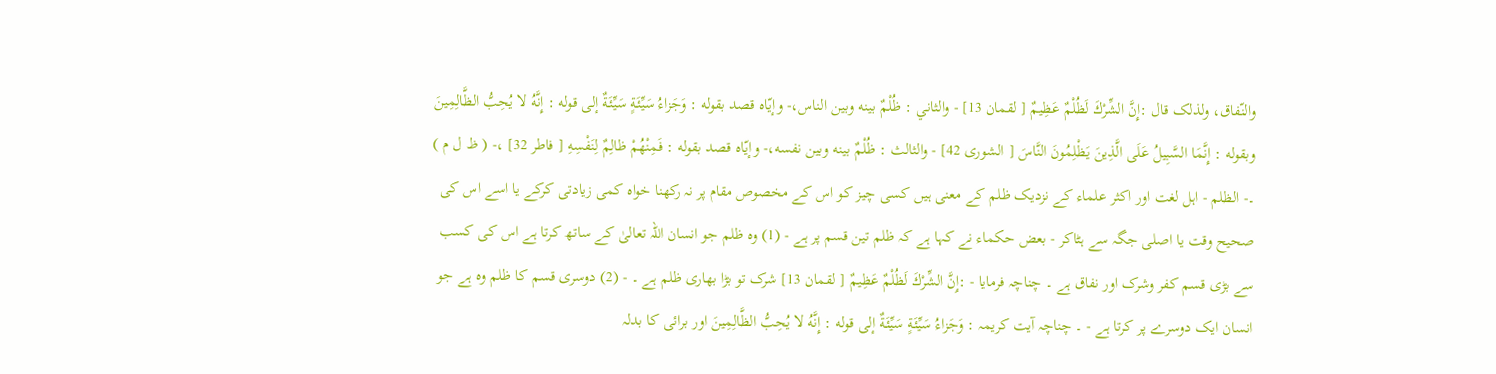والنّفاق، ولذلک قال :إِنَّ الشِّرْكَ لَظُلْمٌ عَظِيمٌ [ لقمان 13] - والثاني : ظُلْمٌ بينه وبین الناس،- وإيّاه قصد بقوله : وَجَزاءُ سَيِّئَةٍ سَيِّئَةٌ إلى قوله : إِنَّهُ لا يُحِبُّ الظَّالِمِينَ وبقوله : إِنَّمَا السَّبِيلُ عَلَى الَّذِينَ يَظْلِمُونَ النَّاسَ [ الشوری 42] - والثالث : ظُلْمٌ بينه وبین نفسه،- وإيّاه قصد بقوله : فَمِنْهُمْ ظالِمٌ لِنَفْسِهِ [ فاطر 32] ،- ( ظ ل م ) ۔- الظلم - اہل لغت اور اکثر علماء کے نزدیک ظلم کے معنی ہیں کسی چیز کو اس کے مخصوص مقام پر نہ رکھنا خواہ کمی زیادتی کرکے یا اسے اس کی صحیح وقت یا اصلی جگہ سے ہٹاکر - بعض حکماء نے کہا ہے کہ ظلم تین قسم پر ہے - (1) وہ ظلم جو انسان اللہ تعالیٰ کے ساتھ کرتا ہے اس کی کسب سے بڑی قسم کفر وشرک اور نفاق ہے ۔ چناچہ فرمایا - :إِنَّ الشِّرْكَ لَظُلْمٌ عَظِيمٌ [ لقمان 13] شرک تو بڑا بھاری ظلم ہے ۔ - (2) دوسری قسم کا ظلم وہ ہے جو انسان ایک دوسرے پر کرتا ہے - ۔ چناچہ آیت کریمہ : وَجَزاءُ سَيِّئَةٍ سَيِّئَةٌ إلى قوله : إِنَّهُ لا يُحِبُّ الظَّالِمِينَ اور برائی کا بدلہ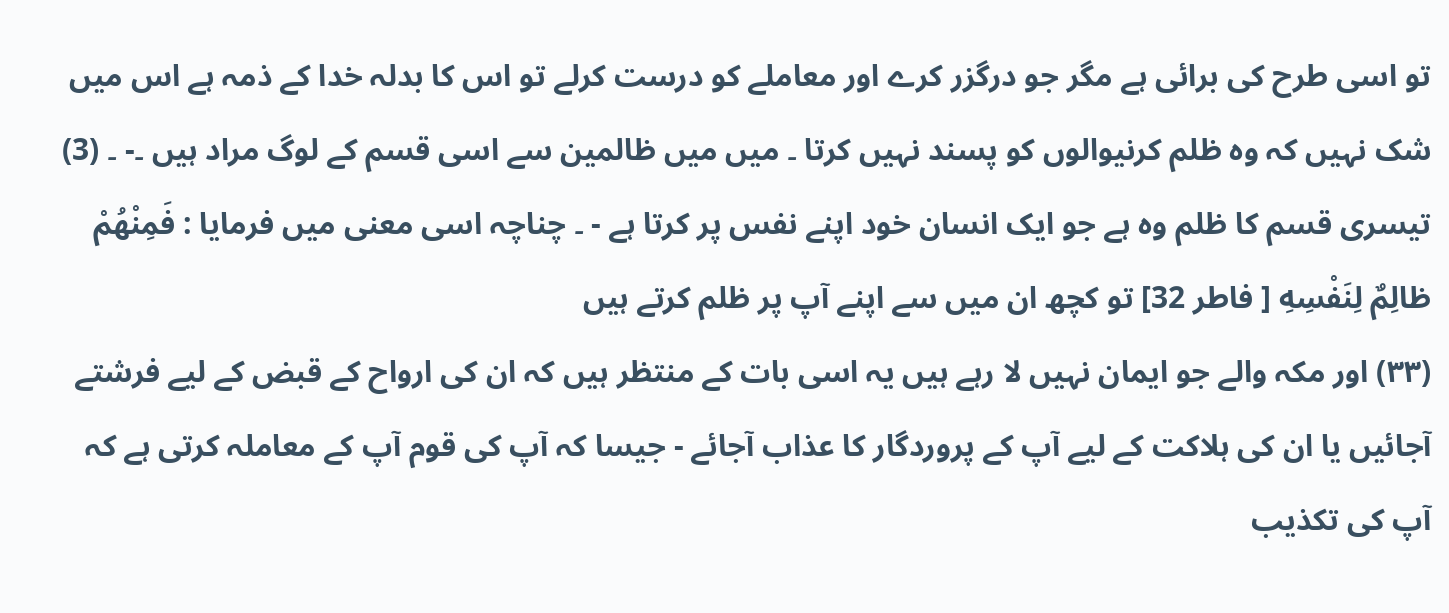تو اسی طرح کی برائی ہے مگر جو درگزر کرے اور معاملے کو درست کرلے تو اس کا بدلہ خدا کے ذمہ ہے اس میں شک نہیں کہ وہ ظلم کرنیوالوں کو پسند نہیں کرتا ۔ میں میں ظالمین سے اسی قسم کے لوگ مراد ہیں ۔- ۔ (3) تیسری قسم کا ظلم وہ ہے جو ایک انسان خود اپنے نفس پر کرتا ہے - ۔ چناچہ اسی معنی میں فرمایا : فَمِنْهُمْ ظالِمٌ لِنَفْسِهِ [ فاطر 32] تو کچھ ان میں سے اپنے آپ پر ظلم کرتے ہیں
(٣٣) اور مکہ والے جو ایمان نہیں لا رہے ہیں یہ اسی بات کے منتظر ہیں کہ ان کی ارواح کے قبض کے لیے فرشتے آجائیں یا ان کی ہلاکت کے لیے آپ کے پروردگار کا عذاب آجائے - جیسا کہ آپ کی قوم آپ کے معاملہ کرتی ہے کہ آپ کی تکذیب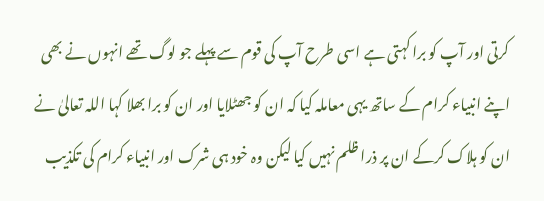کرتی اور آپ کو برا کہتی ہے اسی طرح آپ کی قوم سے پہلے جو لوگ تھے انہوں نے بھی اپنے انبیاء کرام کے ساتھ یہی معاملہ کیا کہ ان کو جھٹلایا اور ان کو برا بھلا کہا اللہ تعالیٰ نے ان کو ہلاک کرکے ان پر ذرا ظلم نہیں کیا لیکن وہ خود ہی شرک اور انبیاء کرام کی تکذیب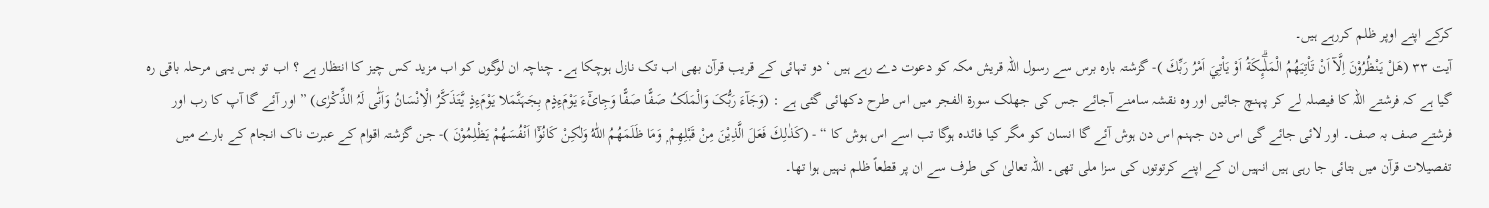کرکے اپنے اوپر ظلم کررہے ہیں۔
آیت ٣٣ (هَلْ يَنْظُرُوْنَ اِلَّآ اَنْ تَاْتِيَهُمُ الْمَلٰۗىِٕكَةُ اَوْ يَاْتِيَ اَمْرُ رَبِّكَ )- گزشتہ بارہ برس سے رسول اللہ قریش مکہ کو دعوت دے رہے ہیں ‘ دو تہائی کے قریب قرآن بھی اب تک نازل ہوچکا ہے۔ چناچہ ان لوگوں کو اب مزید کس چیز کا انتظار ہے ؟ اب تو بس یہی مرحلہ باقی رہ گیا ہے کہ فرشتے اللہ کا فیصلہ لے کر پہنچ جائیں اور وہ نقشہ سامنے آجائے جس کی جھلک سورة الفجر میں اس طرح دکھائی گئی ہے : (وَجَآءَ رَبُّکَ وَالْمَلَکُ صَفًّا صَفًّا وَجِایْٓءَ یَوْمَءِذٍم بِجَہَنَّمَلا یَوْمَءِذٍ یَّتَذَکَّرُ الْاِنْسَانُ وَاَنّٰی لَہُ الذِّکْرٰی) ” اور آئے گا آپ کا رب اور فرشتے صف بہ صف۔ اور لائی جائے گی اس دن جہنم اس دن ہوش آئے گا انسان کو مگر کیا فائدہ ہوگا تب اسے اس ہوش کا “ - (كَذٰلِكَ فَعَلَ الَّذِيْنَ مِنْ قَبْلِهِمْ ۭ وَمَا ظَلَمَهُمُ اللّٰهُ وَلٰكِنْ كَانُوْٓا اَنْفُسَهُمْ يَظْلِمُوْنَ )- جن گزشتہ اقوام کے عبرت ناک انجام کے بارے میں تفصیلات قرآن میں بتائی جا رہی ہیں انہیں ان کے اپنے کرتوتوں کی سزا ملی تھی۔ اللہ تعالیٰ کی طرف سے ان پر قطعاً ظلم نہیں ہوا تھا۔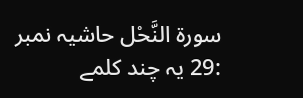سورة النَّحْل حاشیہ نمبر :29 یہ چند کلمے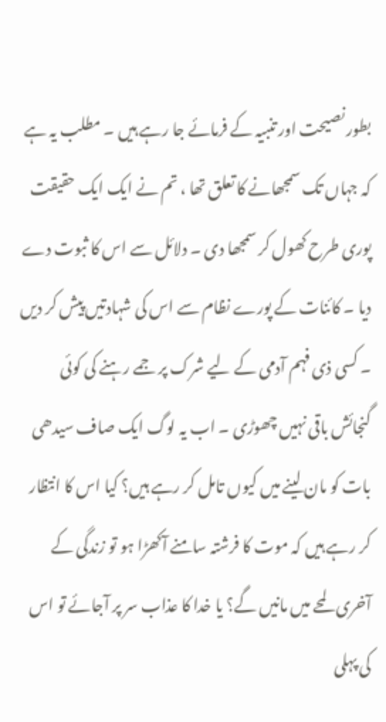بطور نصیحت اور تنبیہ کے فرمائے جا رہے ہیں ۔ مطلب یہ ہے کہ جہاں تک سمجھانے کا تعلق تھا ، تم نے ایک ایک حقیقت پوری طرح کھول کر سمجھا دی ۔ دلائل سے اس کا ثبوت دے دیا ۔ کائنات کے پورے نظام سے اس کی شہادتیں پیش کر دیں ۔ کسی ذی فہم آدمی کے لیے شرک پر جمے رہنے کی کوئی گنجائش باقی نہیں چھوڑی ۔ اب یہ لوگ ایک صاف سیدھی بات کو مان لینے میں کیوں تامل کر رہے ہیں؟ کیا اس کا انتظار کر رہے ہیں کہ موت کا فرشتہ سامنے آکھڑا ہو تو زندگی کے آخری لمحے میں مانیں گے؟ یا خدا کا عذاب سر پر آجائے تو اس کی پہلی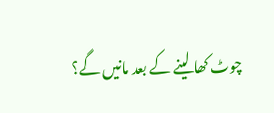چوٹ کھا لینے کے بعد مانیں گے؟